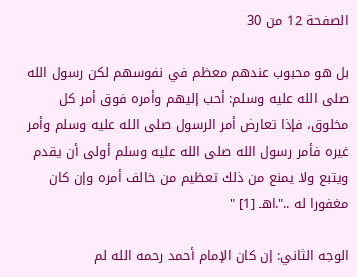الصفحة 12 من 30

بل هو محبوب عندهم معظم في نفوسهم لكن رسول الله صلى الله عليه وسلم: أحب إليهم وأمره فوق أمر كل مخلوق، فإذا تعارض أمر الرسول صلى الله عليه وسلم وأمر غيره فأمر رسول الله صلى الله عليه وسلم أولى أن يقدم ويتبع ولا يمنع من ذلك تعظيم من خالف أمره وإن كان مغفورا له ..".اهـ [1] "

الوجه الثاني: إن كان الإمام أحمد رحمه الله لم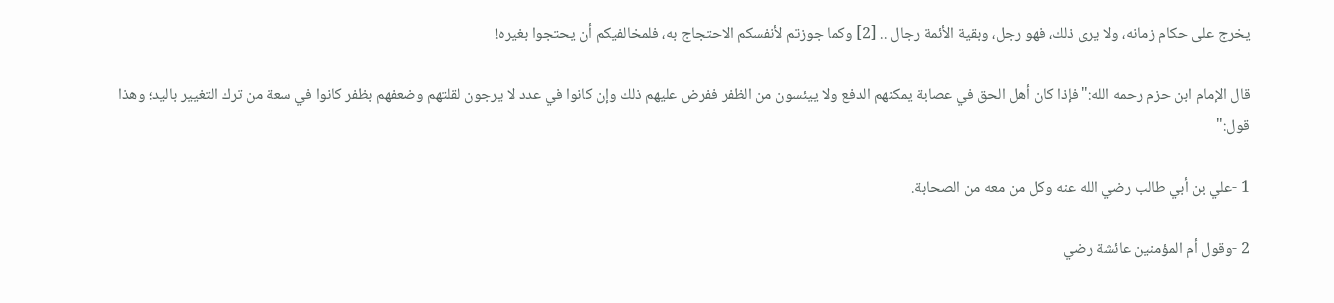يخرج على حكام زمانه، ولا يرى ذلك، فهو رجل، وبقية الأئمة رجال .. [2] وكما جوزتم لأنفسكم الاحتجاج به، فلمخالفيكم أن يحتجوا بغيره!

قال الإمام ابن حزم رحمه الله:"فإذا كان أهل الحق في عصابة يمكنهم الدفع ولا ييئسون من الظفر ففرض عليهم ذلك وإن كانوا في عدد لا يرجون لقلتهم وضعفهم بظفر كانوا في سعة من ترك التغيير باليد؛ وهذا قول:"

1 -علي بن أبي طالب رضي الله عنه وكل من معه من الصحابة.

2 -وقول أم المؤمنين عائشة رضي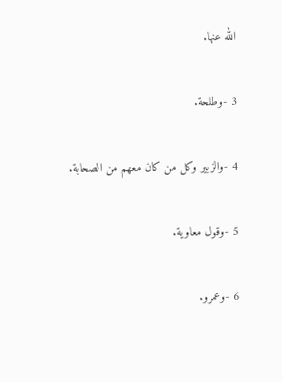الله عنها.

3 -وطلحة.

4 -والزبير وكل من كان معهم من الصحابة.

5 -وقول معاوية.

6 -وعمرو.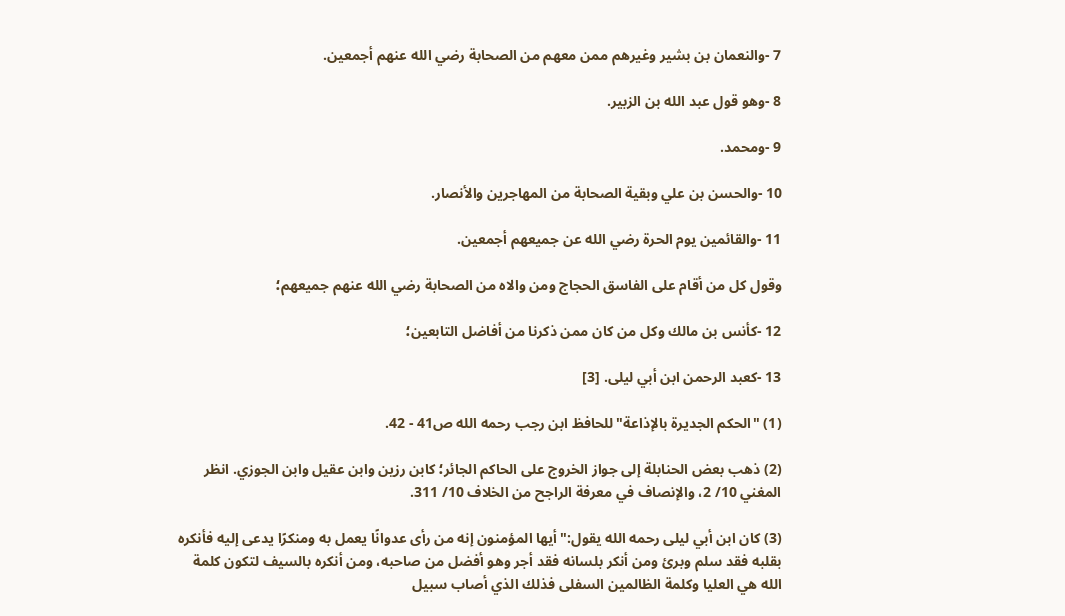7 -والنعمان بن بشير وغيرهم ممن معهم من الصحابة رضي الله عنهم أجمعين.

8 -وهو قول عبد الله بن الزبير.

9 -ومحمد.

10 -والحسن بن علي وبقية الصحابة من المهاجرين والأنصار.

11 -والقائمين يوم الحرة رضي الله عن جميعهم أجمعين.

وقول كل من أقام على الفاسق الحجاج ومن والاه من الصحابة رضي الله عنهم جميعهم؛

12 -كأنس بن مالك وكل من كان ممن ذكرنا من أفاضل التابعين؛

13 -كعبد الرحمن ابن أبي ليلى. [3]

(1) "الحكم الجديرة بالإذاعة"للحافظ ابن رجب رحمه الله ص41 - 42.

(2) ذهب بعض الحنابلة إلى جواز الخروج على الحاكم الجائر؛ كابن رزين وابن عقيل وابن الجوزي. انظر المغني 10/ 2، والإنصاف في معرفة الراجح من الخلاف 10/ 311.

(3) كان ابن أبي ليلى رحمه الله يقول:"أيها المؤمنون إنه من رأى عدوانًا يعمل به ومنكرًا يدعى إليه فأنكره بقلبه فقد سلم وبرئ ومن أنكر بلسانه فقد أجر وهو أفضل من صاحبه، ومن أنكره بالسيف لتكون كلمة الله هي العليا وكلمة الظالمين السفلى فذلك الذي أصاب سبيل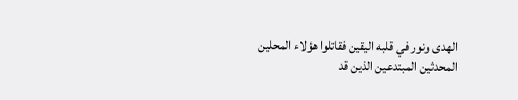الهدى ونور في قلبه اليقين فقاتلوا هؤلاء المحلين المحدثين المبتدعين الذين قد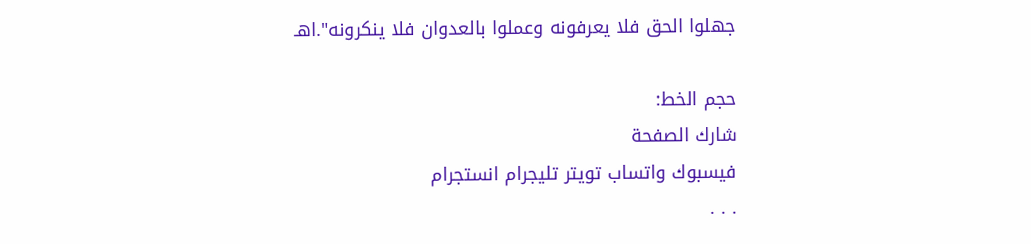جهلوا الحق فلا يعرفونه وعملوا بالعدوان فلا ينكرونه".اهـ

حجم الخط:
شارك الصفحة
فيسبوك واتساب تويتر تليجرام انستجرام
. . .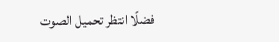فضلًا انتظر تحميل الصوت